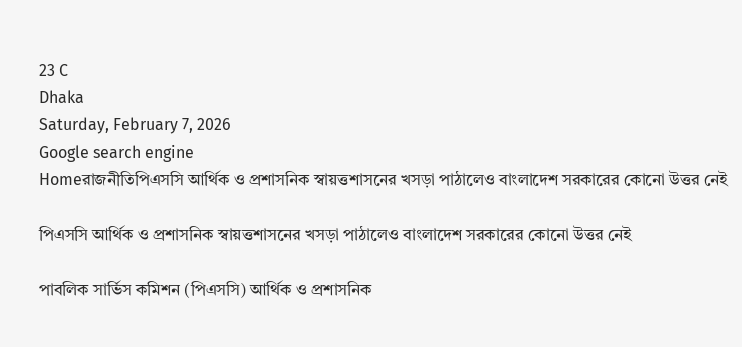23 C
Dhaka
Saturday, February 7, 2026
Google search engine
Homeরাজনীতিপিএসসি আর্থিক ও প্রশাসনিক স্বায়ত্তশাসনের খসড়া পাঠালেও বাংলাদেশ সরকারের কোনো উত্তর নেই

পিএসসি আর্থিক ও প্রশাসনিক স্বায়ত্তশাসনের খসড়া পাঠালেও বাংলাদেশ সরকারের কোনো উত্তর নেই

পাবলিক সার্ভিস কমিশন (পিএসসি) আর্থিক ও প্রশাসনিক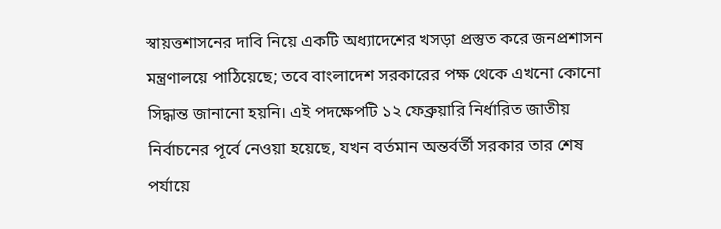স্বায়ত্তশাসনের দাবি নিয়ে একটি অধ্যাদেশের খসড়া প্রস্তুত করে জনপ্রশাসন মন্ত্রণালয়ে পাঠিয়েছে; তবে বাংলাদেশ সরকারের পক্ষ থেকে এখনো কোনো সিদ্ধান্ত জানানো হয়নি। এই পদক্ষেপটি ১২ ফেব্রুয়ারি নির্ধারিত জাতীয় নির্বাচনের পূর্বে নেওয়া হয়েছে, যখন বর্তমান অন্তর্বর্তী সরকার তার শেষ পর্যায়ে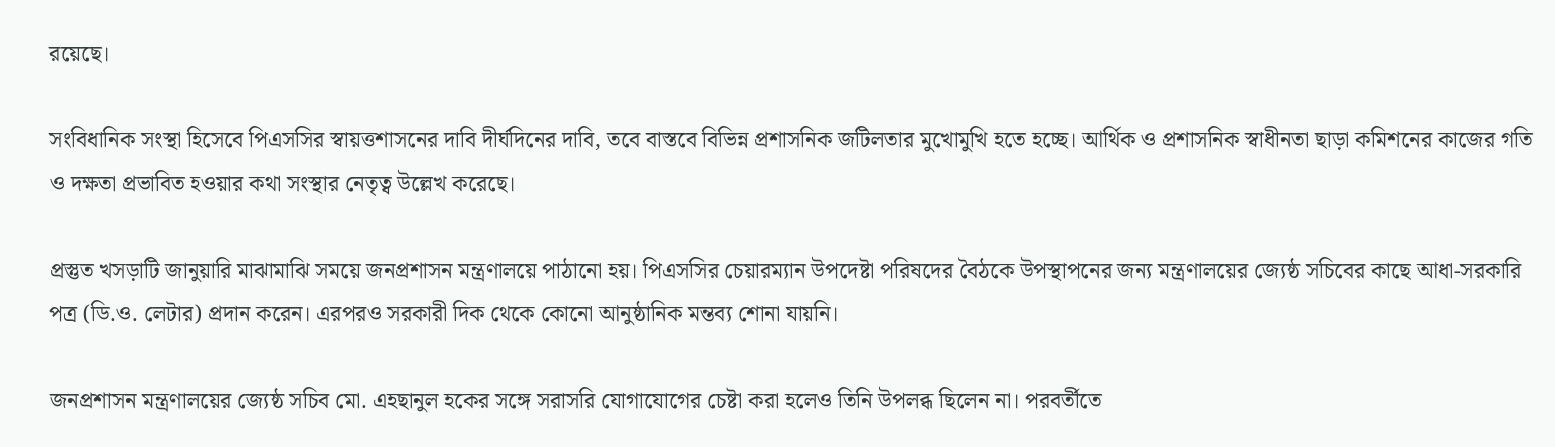রয়েছে।

সংবিধানিক সংস্থা হিসেবে পিএসসির স্বায়ত্তশাসনের দাবি দীর্ঘদিনের দাবি, তবে বাস্তবে বিভিন্ন প্রশাসনিক জটিলতার মুখোমুখি হতে হচ্ছে। আর্থিক ও প্রশাসনিক স্বাধীনতা ছাড়া কমিশনের কাজের গতি ও দক্ষতা প্রভাবিত হওয়ার কথা সংস্থার নেতৃত্ব উল্লেখ করেছে।

প্রস্তুত খসড়াটি জানুয়ারি মাঝামাঝি সময়ে জনপ্রশাসন মন্ত্রণালয়ে পাঠানো হয়। পিএসসির চেয়ারম্যান উপদেষ্টা পরিষদের বৈঠকে উপস্থাপনের জন্য মন্ত্রণালয়ের জ্যেষ্ঠ সচিবের কাছে আধা-সরকারি পত্র (ডি.ও. লেটার) প্রদান করেন। এরপরও সরকারী দিক থেকে কোনো আনুষ্ঠানিক মন্তব্য শোনা যায়নি।

জনপ্রশাসন মন্ত্রণালয়ের জ্যেষ্ঠ সচিব মো. এহছানুল হকের সঙ্গে সরাসরি যোগাযোগের চেষ্টা করা হলেও তিনি উপলব্ধ ছিলেন না। পরবর্তীতে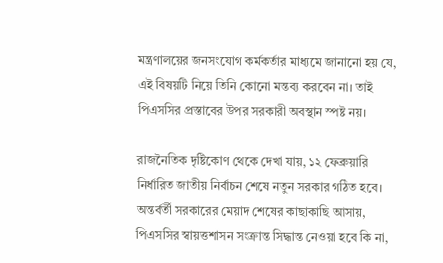মন্ত্রণালয়ের জনসংযোগ কর্মকর্তার মাধ্যমে জানানো হয় যে, এই বিষয়টি নিয়ে তিনি কোনো মন্তব্য করবেন না। তাই পিএসসির প্রস্তাবের উপর সরকারী অবস্থান স্পষ্ট নয়।

রাজনৈতিক দৃষ্টিকোণ থেকে দেখা যায়, ১২ ফেব্রুয়ারি নির্ধারিত জাতীয় নির্বাচন শেষে নতুন সরকার গঠিত হবে। অন্তর্বর্তী সরকারের মেয়াদ শেষের কাছাকাছি আসায়, পিএসসির স্বায়ত্তশাসন সংক্রান্ত সিদ্ধান্ত নেওয়া হবে কি না,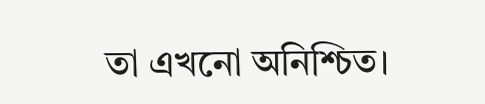তা এখনো অনিশ্চিত।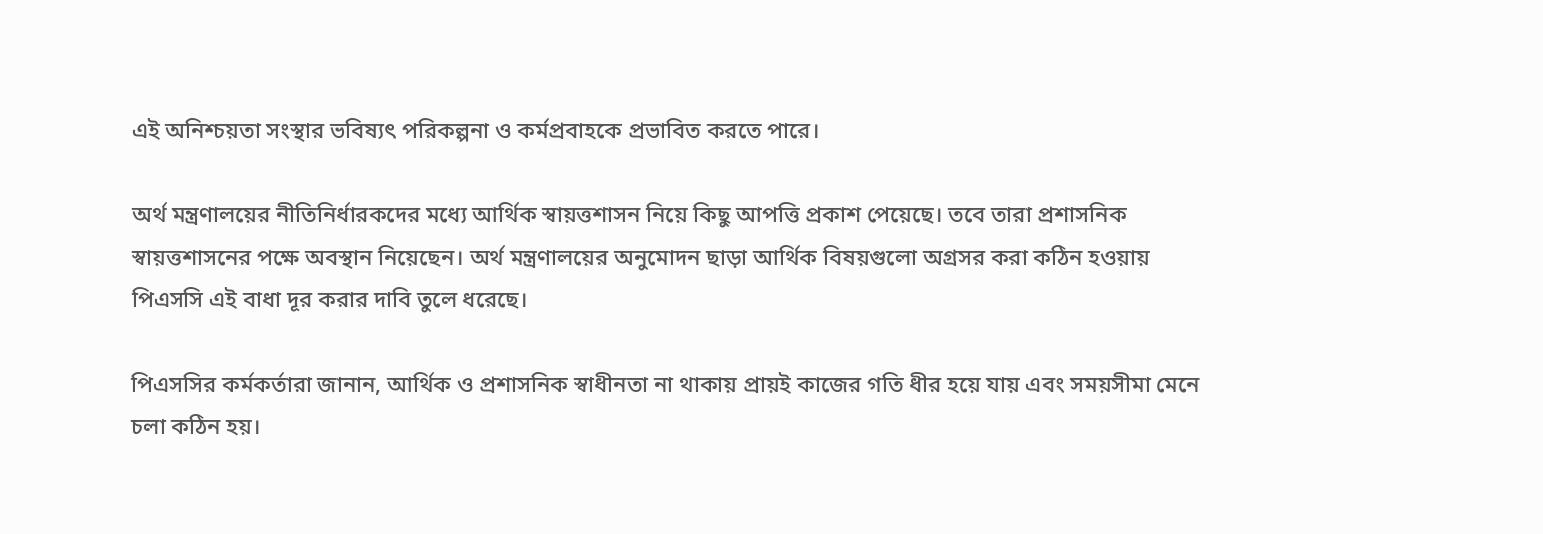এই অনিশ্চয়তা সংস্থার ভবিষ্যৎ পরিকল্পনা ও কর্মপ্রবাহকে প্রভাবিত করতে পারে।

অর্থ মন্ত্রণালয়ের নীতিনির্ধারকদের মধ্যে আর্থিক স্বায়ত্তশাসন নিয়ে কিছু আপত্তি প্রকাশ পেয়েছে। তবে তারা প্রশাসনিক স্বায়ত্তশাসনের পক্ষে অবস্থান নিয়েছেন। অর্থ মন্ত্রণালয়ের অনুমোদন ছাড়া আর্থিক বিষয়গুলো অগ্রসর করা কঠিন হওয়ায় পিএসসি এই বাধা দূর করার দাবি তুলে ধরেছে।

পিএসসির কর্মকর্তারা জানান, আর্থিক ও প্রশাসনিক স্বাধীনতা না থাকায় প্রায়ই কাজের গতি ধীর হয়ে যায় এবং সময়সীমা মেনে চলা কঠিন হয়।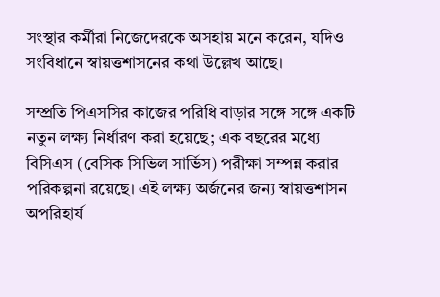সংস্থার কর্মীরা নিজেদেরকে অসহায় মনে করেন, যদিও সংবিধানে স্বায়ত্তশাসনের কথা উল্লেখ আছে।

সম্প্রতি পিএসসির কাজের পরিধি বাড়ার সঙ্গে সঙ্গে একটি নতুন লক্ষ্য নির্ধারণ করা হয়েছে; এক বছরের মধ্যে বিসিএস (বেসিক সিভিল সার্ভিস) পরীক্ষা সম্পন্ন করার পরিকল্পনা রয়েছে। এই লক্ষ্য অর্জনের জন্য স্বায়ত্তশাসন অপরিহার্য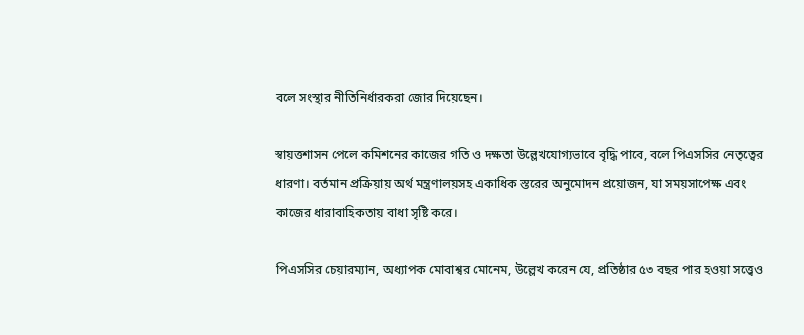বলে সংস্থার নীতিনির্ধারকরা জোর দিয়েছেন।

স্বায়ত্তশাসন পেলে কমিশনের কাজের গতি ও দক্ষতা উল্লেখযোগ্যভাবে বৃদ্ধি পাবে, বলে পিএসসির নেতৃত্বের ধারণা। বর্তমান প্রক্রিয়ায় অর্থ মন্ত্রণালয়সহ একাধিক স্তরের অনুমোদন প্রয়োজন, যা সময়সাপেক্ষ এবং কাজের ধারাবাহিকতায় বাধা সৃষ্টি করে।

পিএসসির চেয়ারম্যান, অধ্যাপক মোবাশ্বর মোনেম, উল্লেখ করেন যে, প্রতিষ্ঠার ৫৩ বছর পার হওয়া সত্ত্বেও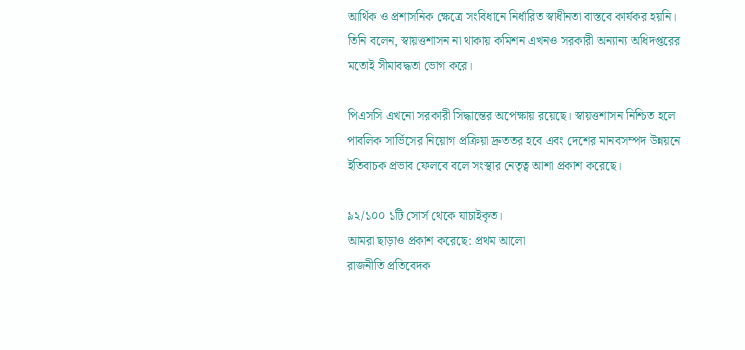আর্থিক ও প্রশাসনিক ক্ষেত্রে সংবিধানে নির্ধারিত স্বাধীনতা বাস্তবে কার্যকর হয়নি। তিনি বলেন, স্বায়ত্তশাসন না থাকায় কমিশন এখনও সরকারী অন্যান্য অধিদপ্তরের মতোই সীমাবদ্ধতা ভোগ করে।

পিএসসি এখনো সরকারী সিদ্ধান্তের অপেক্ষায় রয়েছে। স্বায়ত্তশাসন নিশ্চিত হলে পাবলিক সার্ভিসের নিয়োগ প্রক্রিয়া দ্রুততর হবে এবং দেশের মানবসম্পদ উন্নয়নে ইতিবাচক প্রভাব ফেলবে বলে সংস্থার নেতৃত্ব আশা প্রকাশ করেছে।

৯২/১০০ ১টি সোর্স থেকে যাচাইকৃত।
আমরা ছাড়াও প্রকাশ করেছে: প্রথম আলো
রাজনীতি প্রতিবেদক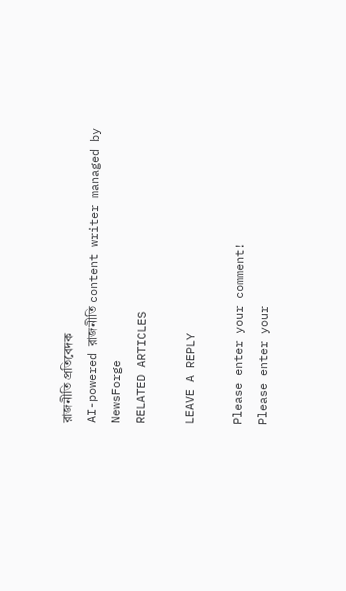রাজনীতি প্রতিবেদক
AI-powered রাজনীতি content writer managed by NewsForge
RELATED ARTICLES

LEAVE A REPLY

Please enter your comment!
Please enter your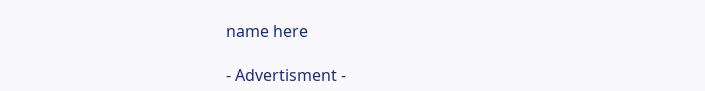name here

- Advertisment -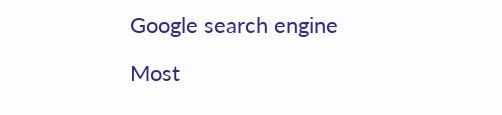Google search engine

Most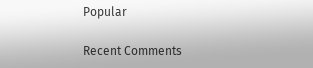Popular

Recent Comments